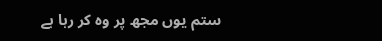ستم یوں مجھ پر وہ کر رہا ہے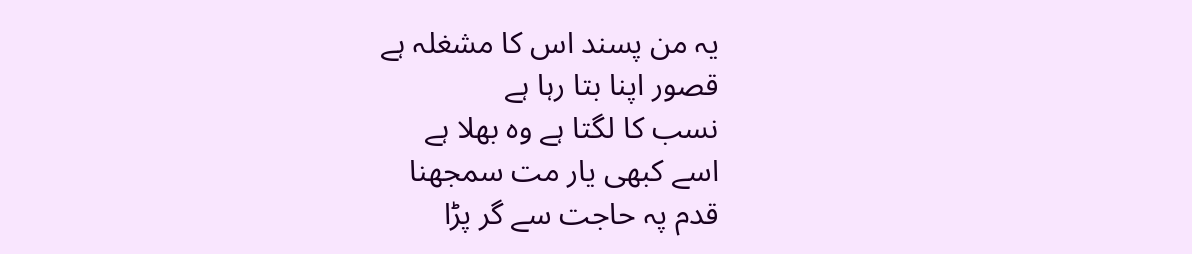یہ من پسند اس کا مشغلہ ہے
قصور اپنا بتا رہا ہے
نسب کا لگتا ہے وہ بھلا ہے
اسے کبھی یار مت سمجھنا
قدم پہ حاجت سے گر پڑا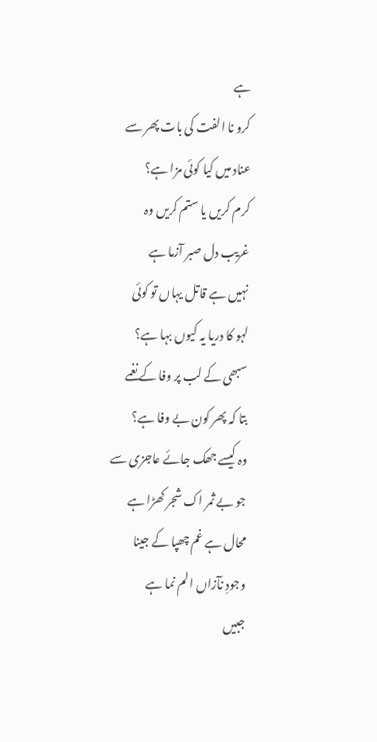ہے
کرو نا الفت کی بات پھر سے
عناد میں کیا کوئی مزا ہے؟
کرم کریں یا ستم کریں وہ
غریب دل صبر آزما ہے
نہیں ہے قاتل یہاں تو کوئی
لہو کا دریا یہ کیوں بہا ہے؟
سبھی کے لب پر وفا کے نغمے
بتا کہ پھر کون بے وفا ہے؟
وہ کیسے جھک جائے عاجزی سے
جو بے ثمر اک شجر کھڑا ہے
محال ہے غم چھپا کے جینا
وجودِ نآزاں الم نما ہے
جبیں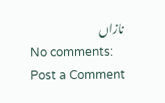نازاں
No comments:
Post a Comment